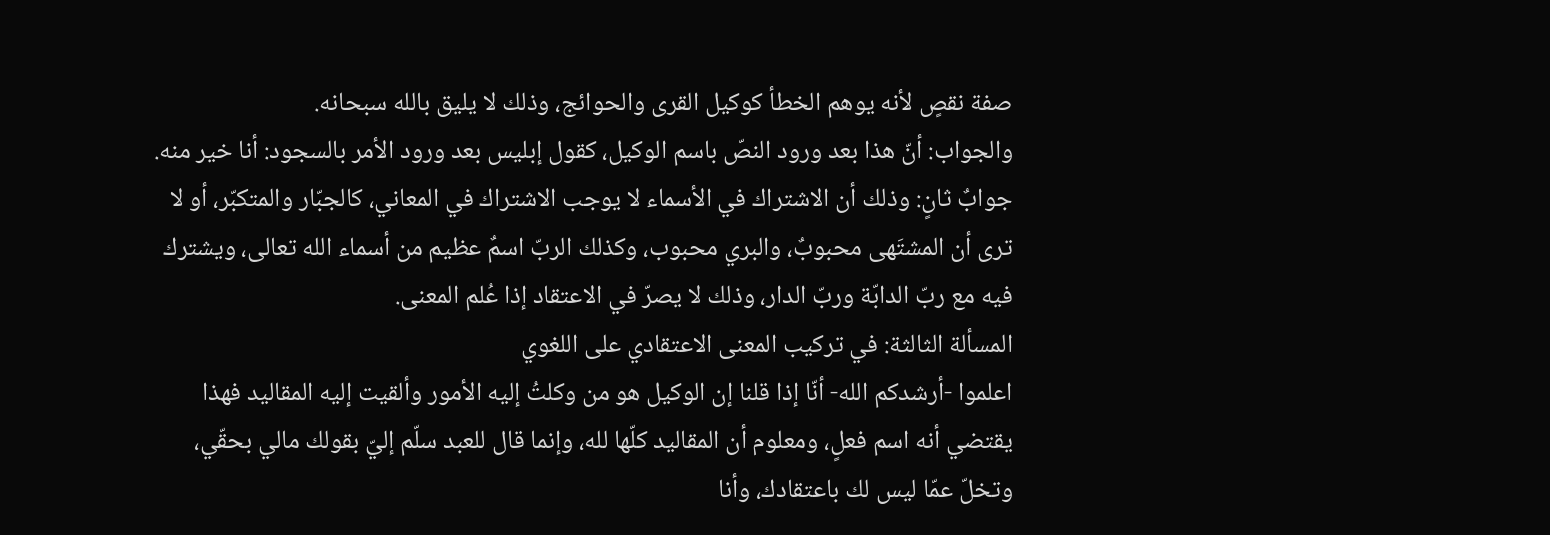صفة نقصٍ لأنه يوهم الخطأ كوكيل القرى والحوائج، وذلك لا يليق بالله سبحانه.
والجواب: أنّ هذا بعد ورود النصّ باسم الوكيل، كقول إبليس بعد ورود الأمر بالسجود: أنا خير منه.
جوابٌ ثانٍ: وذلك أن الاشتراك في الأسماء لا يوجب الاشتراك في المعاني، كالجبّار والمتكبّر، أو لا ترى أن المشتَهى محبوبٌ، والبري محبوب، وكذلك الربّ اسمٌ عظيم من أسماء الله تعالى، ويشترك فيه مع ربّ الدابّة وربّ الدار، وذلك لا يصرّ في الاعتقاد إذا عُلم المعنى.
المسألة الثالثة: في تركيب المعنى الاعتقادي على اللغوي
اعلموا -أرشدكم الله- أنّا إذا قلنا إن الوكيل هو من وكلتُ إليه الأمور وألقيت إليه المقاليد فهذا يقتضي أنه اسم فعلٍ، ومعلوم أن المقاليد كلّها لله، وإنما قال للعبد سلّم إليّ بقولك مالي بحقّي، وتخلّ عمّا ليس لك باعتقادك، وأنا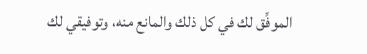الموفِّق لك في كل ذلك والمانع منه، وتوفيقي لك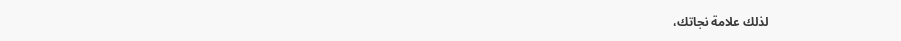لذلك علامة نجاتك،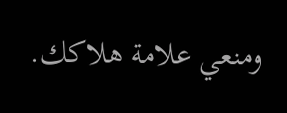ومنعي علامة هلاكك.